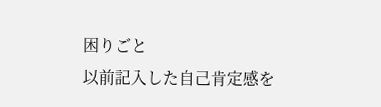困りごと
以前記入した自己肯定感を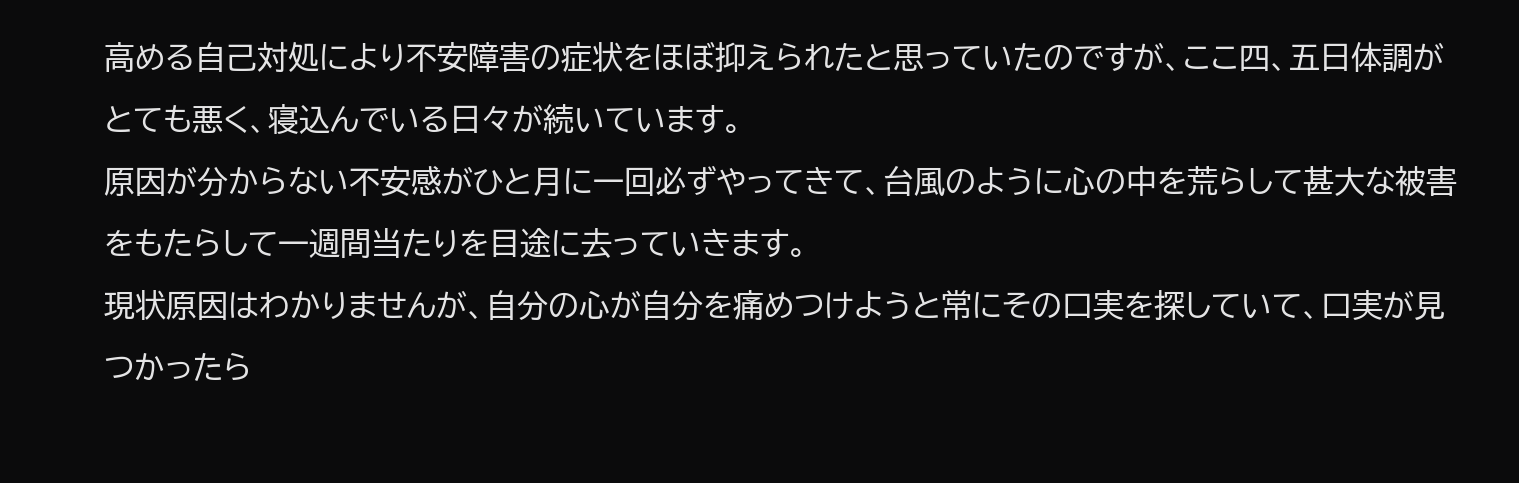高める自己対処により不安障害の症状をほぼ抑えられたと思っていたのですが、ここ四、五日体調がとても悪く、寝込んでいる日々が続いています。
原因が分からない不安感がひと月に一回必ずやってきて、台風のように心の中を荒らして甚大な被害をもたらして一週間当たりを目途に去っていきます。
現状原因はわかりませんが、自分の心が自分を痛めつけようと常にその口実を探していて、口実が見つかったら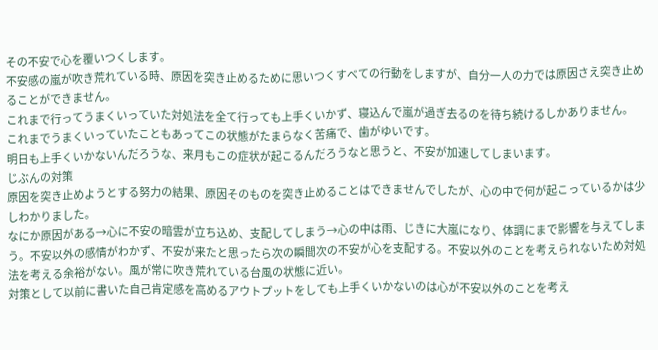その不安で心を覆いつくします。
不安感の嵐が吹き荒れている時、原因を突き止めるために思いつくすべての行動をしますが、自分一人の力では原因さえ突き止めることができません。
これまで行ってうまくいっていた対処法を全て行っても上手くいかず、寝込んで嵐が過ぎ去るのを待ち続けるしかありません。
これまでうまくいっていたこともあってこの状態がたまらなく苦痛で、歯がゆいです。
明日も上手くいかないんだろうな、来月もこの症状が起こるんだろうなと思うと、不安が加速してしまいます。
じぶんの対策
原因を突き止めようとする努力の結果、原因そのものを突き止めることはできませんでしたが、心の中で何が起こっているかは少しわかりました。
なにか原因がある→心に不安の暗雲が立ち込め、支配してしまう→心の中は雨、じきに大嵐になり、体調にまで影響を与えてしまう。不安以外の感情がわかず、不安が来たと思ったら次の瞬間次の不安が心を支配する。不安以外のことを考えられないため対処法を考える余裕がない。風が常に吹き荒れている台風の状態に近い。
対策として以前に書いた自己肯定感を高めるアウトプットをしても上手くいかないのは心が不安以外のことを考え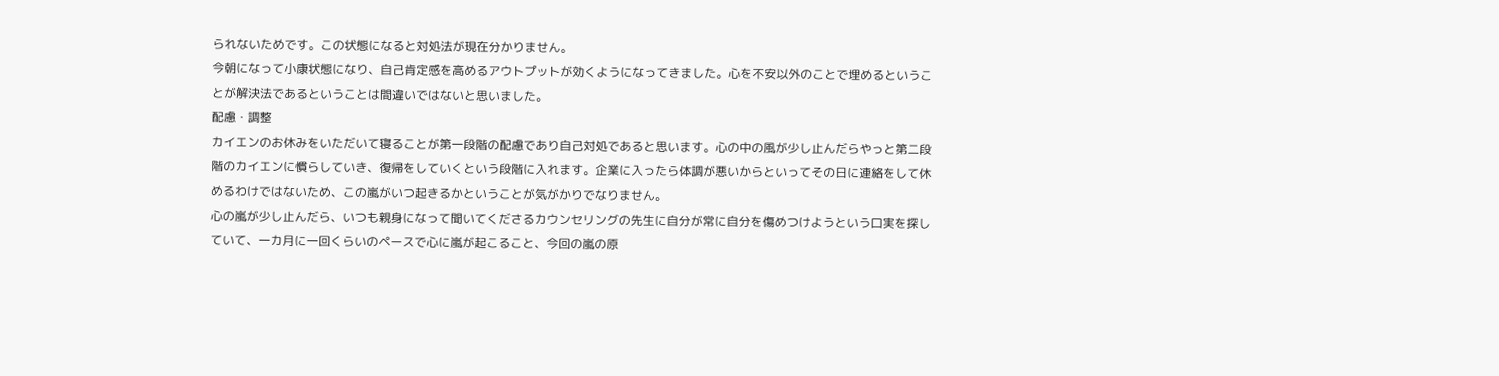られないためです。この状態になると対処法が現在分かりません。
今朝になって小康状態になり、自己肯定感を高めるアウトプットが効くようになってきました。心を不安以外のことで埋めるということが解決法であるということは間違いではないと思いました。
配慮・調整
カイエンのお休みをいただいて寝ることが第一段階の配慮であり自己対処であると思います。心の中の風が少し止んだらやっと第二段階のカイエンに慣らしていき、復帰をしていくという段階に入れます。企業に入ったら体調が悪いからといってその日に連絡をして休めるわけではないため、この嵐がいつ起きるかということが気がかりでなりません。
心の嵐が少し止んだら、いつも親身になって聞いてくださるカウンセリングの先生に自分が常に自分を傷めつけようという口実を探していて、一カ月に一回くらいのペースで心に嵐が起こること、今回の嵐の原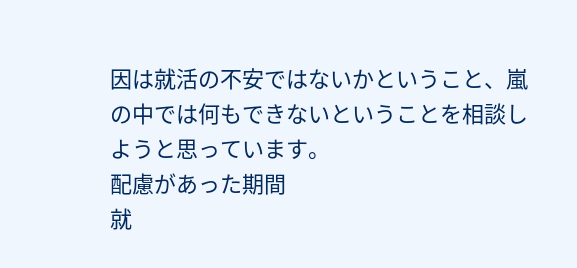因は就活の不安ではないかということ、嵐の中では何もできないということを相談しようと思っています。
配慮があった期間
就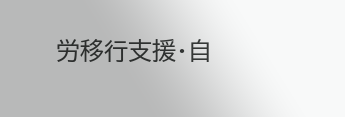労移行支援・自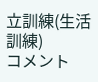立訓練(生活訓練)
コメント